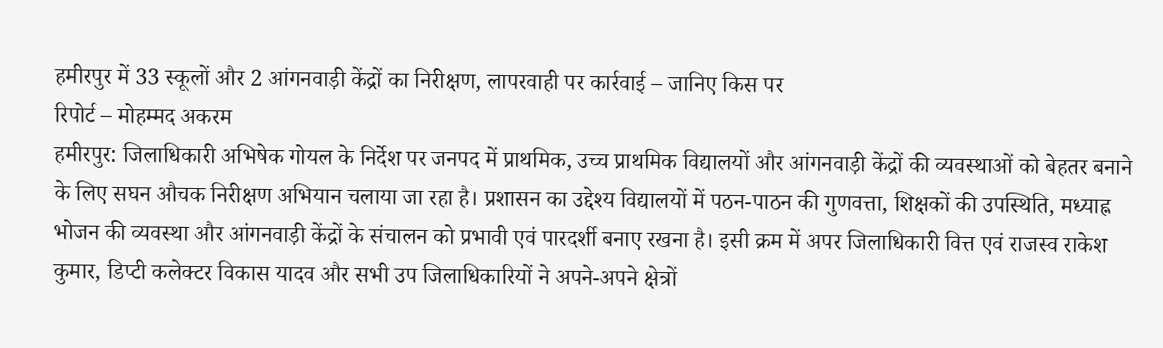हमीरपुर में 33 स्कूलों और 2 आंगनवाड़ी केंद्रों का निरीक्षण, लापरवाही पर कार्रवाई – जानिए किस पर
रिपोर्ट – मोहम्मद अकरम
हमीरपुर: जिलाधिकारी अभिषेक गोयल के निर्देश पर जनपद में प्राथमिक, उच्च प्राथमिक विद्यालयों और आंगनवाड़ी केंद्रों की व्यवस्थाओं को बेहतर बनाने के लिए सघन औचक निरीक्षण अभियान चलाया जा रहा है। प्रशासन का उद्देश्य विद्यालयों में पठन-पाठन की गुणवत्ता, शिक्षकों की उपस्थिति, मध्याह्न भोजन की व्यवस्था और आंगनवाड़ी केंद्रों के संचालन को प्रभावी एवं पारदर्शी बनाए रखना है। इसी क्रम में अपर जिलाधिकारी वित्त एवं राजस्व राकेश कुमार, डिप्टी कलेक्टर विकास यादव और सभी उप जिलाधिकारियों ने अपने-अपने क्षेत्रों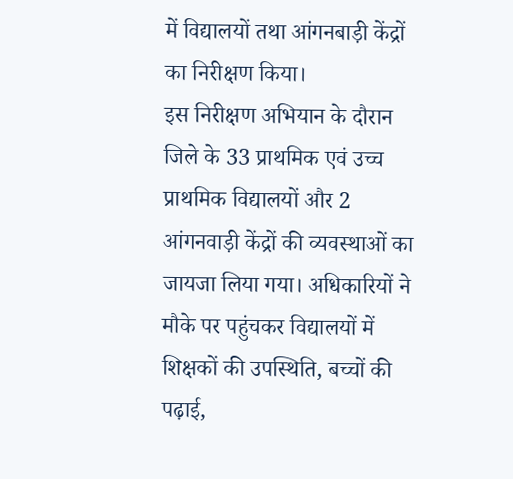में विद्यालयों तथा आंगनबाड़ी केंद्रों का निरीक्षण किया।
इस निरीक्षण अभियान के दौरान जिले के 33 प्राथमिक एवं उच्च प्राथमिक विद्यालयों और 2 आंगनवाड़ी केंद्रों की व्यवस्थाओं का जायजा लिया गया। अधिकारियों ने मौके पर पहुंचकर विद्यालयों में शिक्षकों की उपस्थिति, बच्चों की पढ़ाई,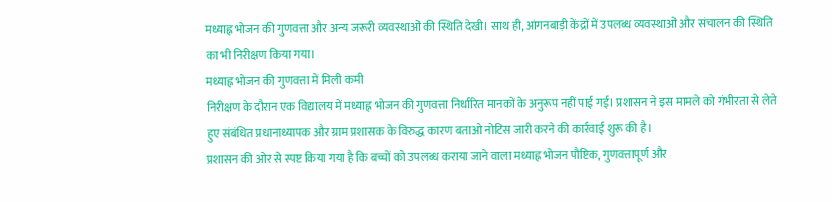मध्याह्न भोजन की गुणवत्ता और अन्य जरूरी व्यवस्थाओं की स्थिति देखी। साथ ही, आंगनबाड़ी केंद्रों में उपलब्ध व्यवस्थाओं और संचालन की स्थिति का भी निरीक्षण किया गया।
मध्याह्न भोजन की गुणवत्ता में मिली कमी
निरीक्षण के दौरान एक विद्यालय में मध्याह्न भोजन की गुणवत्ता निर्धारित मानकों के अनुरूप नहीं पाई गई। प्रशासन ने इस मामले को गंभीरता से लेते हुए संबंधित प्रधानाध्यापक और ग्राम प्रशासक के विरुद्ध कारण बताओ नोटिस जारी करने की कार्रवाई शुरू की है।
प्रशासन की ओर से स्पष्ट किया गया है कि बच्चों को उपलब्ध कराया जाने वाला मध्याह्न भोजन पौष्टिक, गुणवत्तापूर्ण और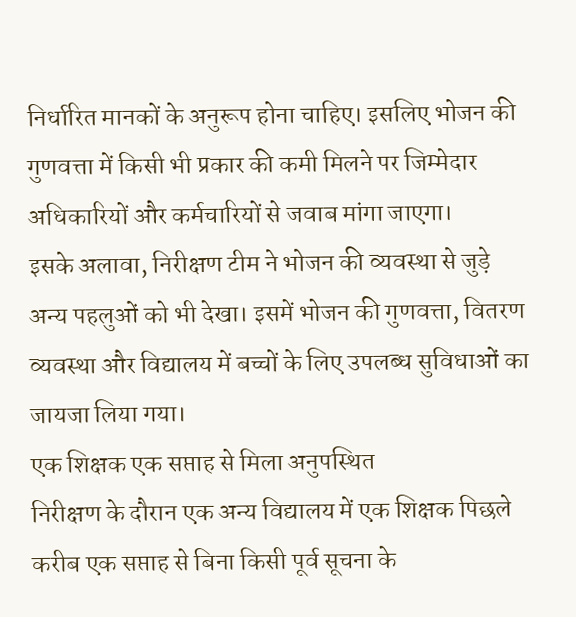निर्धारित मानकों के अनुरूप होना चाहिए। इसलिए भोजन की गुणवत्ता में किसी भी प्रकार की कमी मिलने पर जिम्मेदार अधिकारियों और कर्मचारियों से जवाब मांगा जाएगा।
इसके अलावा, निरीक्षण टीम ने भोजन की व्यवस्था से जुड़े अन्य पहलुओं को भी देखा। इसमें भोजन की गुणवत्ता, वितरण व्यवस्था और विद्यालय में बच्चों के लिए उपलब्ध सुविधाओं का जायजा लिया गया।
एक शिक्षक एक सप्ताह से मिला अनुपस्थित
निरीक्षण के दौरान एक अन्य विद्यालय में एक शिक्षक पिछले करीब एक सप्ताह से बिना किसी पूर्व सूचना के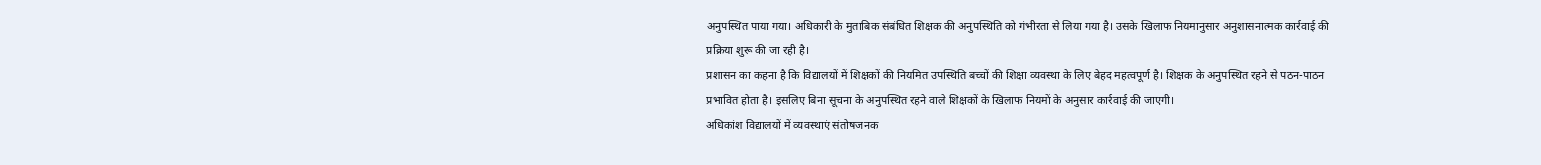अनुपस्थित पाया गया। अधिकारी के मुताबिक संबंधित शिक्षक की अनुपस्थिति को गंभीरता से लिया गया है। उसके खिलाफ नियमानुसार अनुशासनात्मक कार्रवाई की प्रक्रिया शुरू की जा रही है।
प्रशासन का कहना है कि विद्यालयों में शिक्षकों की नियमित उपस्थिति बच्चों की शिक्षा व्यवस्था के लिए बेहद महत्वपूर्ण है। शिक्षक के अनुपस्थित रहने से पठन-पाठन प्रभावित होता है। इसलिए बिना सूचना के अनुपस्थित रहने वाले शिक्षकों के खिलाफ नियमों के अनुसार कार्रवाई की जाएगी।
अधिकांश विद्यालयों में व्यवस्थाएं संतोषजनक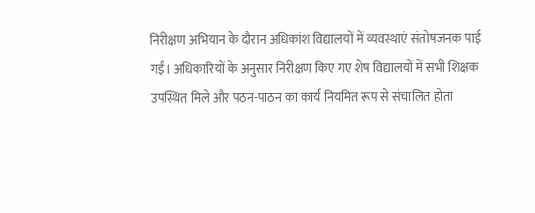निरीक्षण अभियान के दौरान अधिकांश विद्यालयों में व्यवस्थाएं संतोषजनक पाई गईं। अधिकारियों के अनुसार निरीक्षण किए गए शेष विद्यालयों में सभी शिक्षक उपस्थित मिले और पठन-पाठन का कार्य नियमित रूप से संचालित होता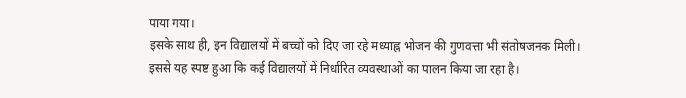पाया गया।
इसके साथ ही, इन विद्यालयों में बच्चों को दिए जा रहे मध्याह्न भोजन की गुणवत्ता भी संतोषजनक मिली। इससे यह स्पष्ट हुआ कि कई विद्यालयों में निर्धारित व्यवस्थाओं का पालन किया जा रहा है।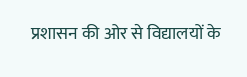प्रशासन की ओर से विद्यालयों के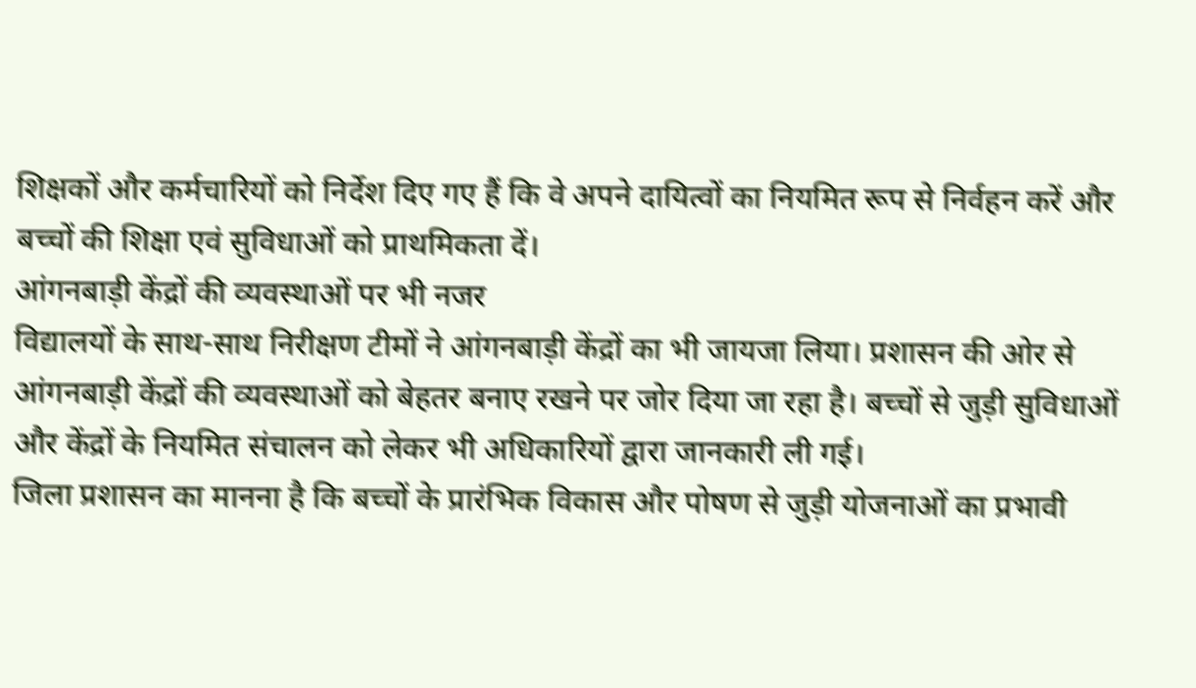शिक्षकों और कर्मचारियों को निर्देश दिए गए हैं कि वे अपने दायित्वों का नियमित रूप से निर्वहन करें और बच्चों की शिक्षा एवं सुविधाओं को प्राथमिकता दें।
आंगनबाड़ी केंद्रों की व्यवस्थाओं पर भी नजर
विद्यालयों के साथ-साथ निरीक्षण टीमों ने आंगनबाड़ी केंद्रों का भी जायजा लिया। प्रशासन की ओर से आंगनबाड़ी केंद्रों की व्यवस्थाओं को बेहतर बनाए रखने पर जोर दिया जा रहा है। बच्चों से जुड़ी सुविधाओं और केंद्रों के नियमित संचालन को लेकर भी अधिकारियों द्वारा जानकारी ली गई।
जिला प्रशासन का मानना है कि बच्चों के प्रारंभिक विकास और पोषण से जुड़ी योजनाओं का प्रभावी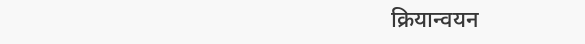क्रियान्वयन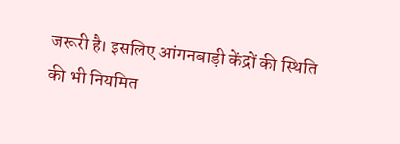जरूरी है। इसलिए आंगनबाड़ी केंद्रों की स्थिति की भी नियमित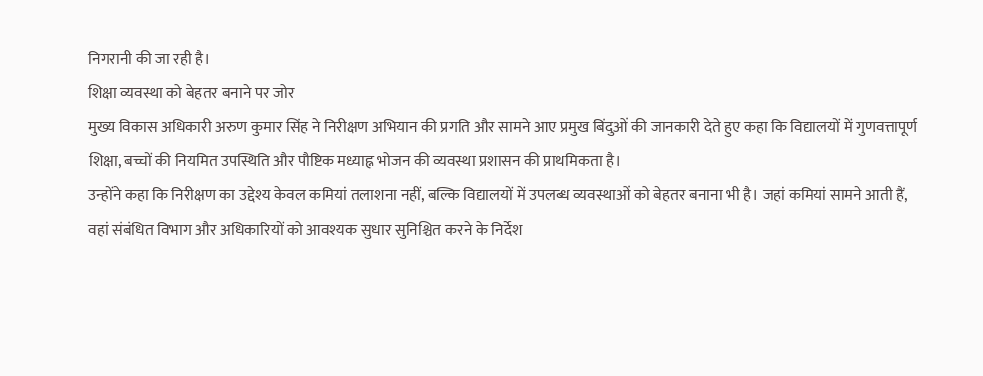निगरानी की जा रही है।
शिक्षा व्यवस्था को बेहतर बनाने पर जोर
मुख्य विकास अधिकारी अरुण कुमार सिंह ने निरीक्षण अभियान की प्रगति और सामने आए प्रमुख बिंदुओं की जानकारी देते हुए कहा कि विद्यालयों में गुणवत्तापूर्ण शिक्षा, बच्चों की नियमित उपस्थिति और पौष्टिक मध्याह्न भोजन की व्यवस्था प्रशासन की प्राथमिकता है।
उन्होंने कहा कि निरीक्षण का उद्देश्य केवल कमियां तलाशना नहीं, बल्कि विद्यालयों में उपलब्ध व्यवस्थाओं को बेहतर बनाना भी है। जहां कमियां सामने आती हैं, वहां संबंधित विभाग और अधिकारियों को आवश्यक सुधार सुनिश्चित करने के निर्देश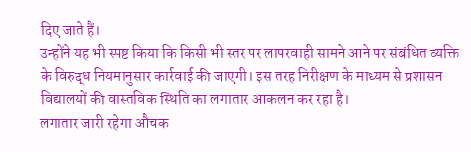दिए जाते हैं।
उन्होंने यह भी स्पष्ट किया कि किसी भी स्तर पर लापरवाही सामने आने पर संबंधित व्यक्ति के विरुद्ध नियमानुसार कार्रवाई की जाएगी। इस तरह निरीक्षण के माध्यम से प्रशासन विद्यालयों की वास्तविक स्थिति का लगातार आकलन कर रहा है।
लगातार जारी रहेगा औचक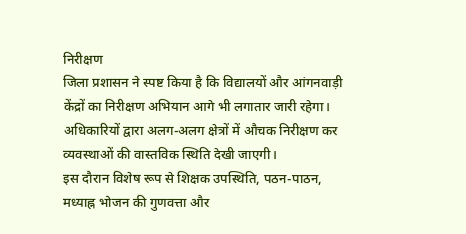निरीक्षण
जिला प्रशासन ने स्पष्ट किया है कि विद्यालयों और आंगनवाड़ी केंद्रों का निरीक्षण अभियान आगे भी लगातार जारी रहेगा। अधिकारियों द्वारा अलग-अलग क्षेत्रों में औचक निरीक्षण कर व्यवस्थाओं की वास्तविक स्थिति देखी जाएगी।
इस दौरान विशेष रूप से शिक्षक उपस्थिति, पठन-पाठन, मध्याह्न भोजन की गुणवत्ता और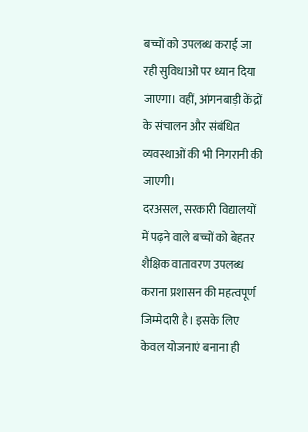बच्चों को उपलब्ध कराई जा रही सुविधाओं पर ध्यान दिया जाएगा। वहीं, आंगनबाड़ी केंद्रों के संचालन और संबंधित व्यवस्थाओं की भी निगरानी की जाएगी।
दरअसल, सरकारी विद्यालयों में पढ़ने वाले बच्चों को बेहतर शैक्षिक वातावरण उपलब्ध कराना प्रशासन की महत्वपूर्ण जिम्मेदारी है। इसके लिए केवल योजनाएं बनाना ही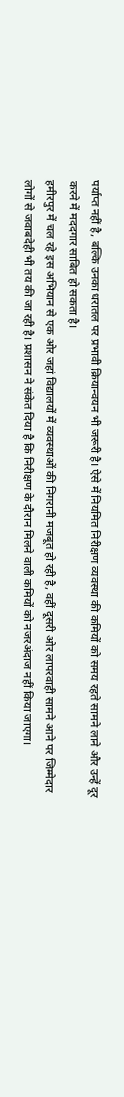पर्याप्त नहीं है, बल्कि उनका धरातल पर प्रभावी क्रियान्वयन भी जरूरी है। ऐसे में नियमित निरीक्षण व्यवस्था की कमियों को समय रहते सामने लाने और उन्हें दूर करने में मददगार साबित हो सकता है।
हमीरपुर में चल रहे इस अभियान से एक ओर जहां विद्यालयों में व्यवस्थाओं की निगरानी मजबूत हो रही है, वहीं दूसरी ओर लापरवाही सामने आने पर जिम्मेदार लोगों से जवाबदेही भी तय की जा रही है। प्रशासन ने संकेत दिया है कि निरीक्षण के दौरान मिलने वाली कमियों को नजरअंदाज नहीं किया जाएगा।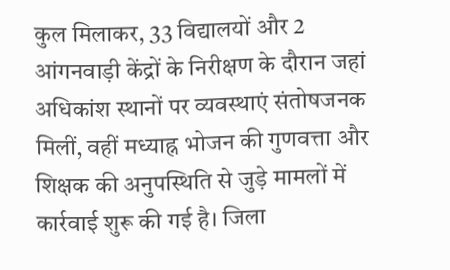कुल मिलाकर, 33 विद्यालयों और 2 आंगनवाड़ी केंद्रों के निरीक्षण के दौरान जहां अधिकांश स्थानों पर व्यवस्थाएं संतोषजनक मिलीं, वहीं मध्याह्न भोजन की गुणवत्ता और शिक्षक की अनुपस्थिति से जुड़े मामलों में कार्रवाई शुरू की गई है। जिला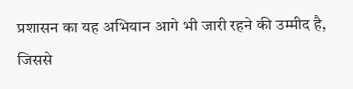प्रशासन का यह अभियान आगे भी जारी रहने की उम्मीद है, जिससे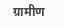ग्रामीण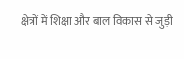क्षेत्रों में शिक्षा और बाल विकास से जुड़ी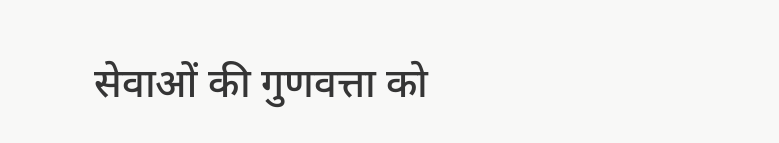सेवाओं की गुणवत्ता को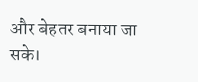और बेहतर बनाया जा सके।